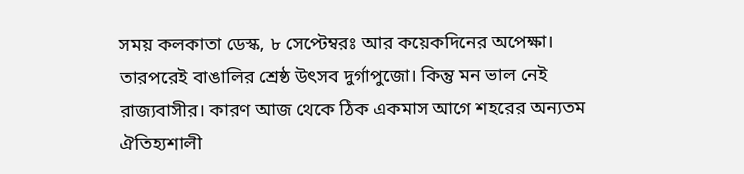সময় কলকাতা ডেস্ক, ৮ সেপ্টেম্বরঃ আর কয়েকদিনের অপেক্ষা। তারপরেই বাঙালির শ্রেষ্ঠ উৎসব দুর্গাপুজো। কিন্তু মন ভাল নেই রাজ্যবাসীর। কারণ আজ থেকে ঠিক একমাস আগে শহরের অন্যতম ঐতিহ্যশালী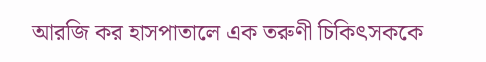আরজি কর হাসপাতালে এক তরুণী চিকিৎসককে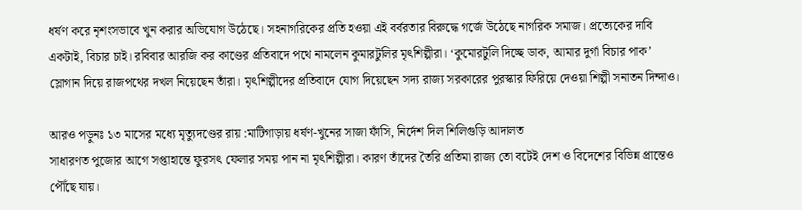ধর্ষণ করে নৃশংসভাবে খুন করার অভিযোগ উঠেছে। সহনাগরিকের প্রতি হওয়া এই বর্বরতার বিরুদ্ধে গর্জে উঠেছে নাগরিক সমাজ। প্রত্যেকের দাবি একটাই, বিচার চাই। রবিবার আরজি কর কাণ্ডের প্রতিবাদে পথে নামলেন কুমারটুলির মৃৎশিল্পীরা। ‘কুমোরটুলি দিচ্ছে ডাক, আমার দুর্গা বিচার পাক’ স্লোগান দিয়ে রাজপথের দখল নিয়েছেন তাঁরা। মৃৎশিল্পীদের প্রতিবাদে যোগ দিয়েছেন সদ্য রাজ্য সরকারের পুরস্কার ফিরিয়ে দেওয়া শিল্পী সনাতন দিন্দাও।

আরও পড়ুনঃ ১৩ মাসের মধ্যে মৃত্যুদণ্ডের রায় :মাটিগাড়ায় ধর্ষণ-খুনের সাজা ফাঁসি, নির্দেশ দিল শিলিগুড়ি আদালত
সাধারণত পুজোর আগে সপ্তাহান্তে ফুরসৎ ফেলার সময় পান না মৃৎশিল্পীরা। কারণ তাঁদের তৈরি প্রতিমা রাজ্য তো বটেই দেশ ও বিদেশের বিভিন্ন প্রান্তেও পৌঁছে যায়।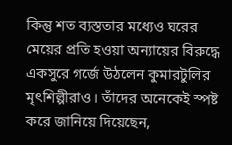কিন্তু শত ব্যস্ততার মধ্যেও ঘরের মেয়ের প্রতি হওয়া অন্যায়ের বিরুদ্ধে একসুরে গর্জে উঠলেন কুমারটুলির মৃৎশিল্পীরাও। তাঁদের অনেকেই স্পষ্ট করে জানিয়ে দিয়েছেন,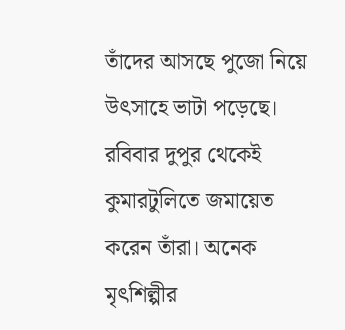তাঁদের আসছে পুজো নিয়ে উৎসাহে ভাটা পড়েছে। রবিবার দুপুর থেকেই কুমারটুলিতে জমায়েত করেন তাঁরা। অনেক মৃৎশিল্পীর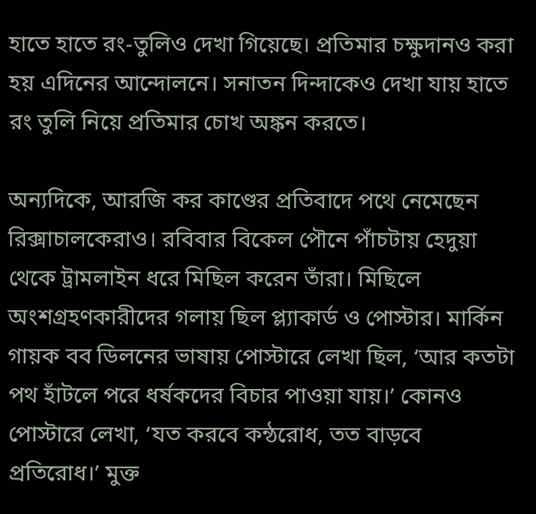হাতে হাতে রং-তুলিও দেখা গিয়েছে। প্রতিমার চক্ষুদানও করা হয় এদিনের আন্দোলনে। সনাতন দিন্দাকেও দেখা যায় হাতে রং তুলি নিয়ে প্রতিমার চোখ অঙ্কন করতে।

অন্যদিকে, আরজি কর কাণ্ডের প্রতিবাদে পথে নেমেছেন রিক্সাচালকেরাও। রবিবার বিকেল পৌনে পাঁচটায় হেদুয়া থেকে ট্রামলাইন ধরে মিছিল করেন তাঁরা। মিছিলে অংশগ্রহণকারীদের গলায় ছিল প্ল্যাকার্ড ও পোস্টার। মার্কিন গায়ক বব ডিলনের ভাষায় পোস্টারে লেখা ছিল, ‘আর কতটা পথ হাঁটলে পরে ধর্ষকদের বিচার পাওয়া যায়।’ কোনও পোস্টারে লেখা, ‘যত করবে কন্ঠরোধ, তত বাড়বে প্রতিরোধ।’ মুক্ত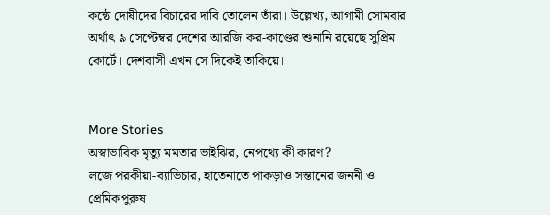কন্ঠে দোষীদের বিচারের দাবি তোলেন তাঁরা। উল্লেখ্য, আগামী সোমবার অর্থাৎ ৯ সেপ্টেম্বর দেশের আরজি কর-কাণ্ডের শুনানি রয়েছে সুপ্রিম কোর্টে। দেশবাসী এখন সে দিকেই তাকিয়ে।


More Stories
অস্বাভাবিক মৃত্যু মমতার ভাইঝির, নেপথ্যে কী কারণ?
লজে পরকীয়া-ব্যাভিচার, হাতেনাতে পাকড়াও সন্তানের জননী ও প্রেমিকপুরুষ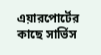এয়ারপোর্টের কাছে সার্ভিস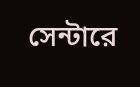সেন্টারে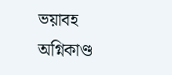ভয়াবহ অগ্নিকাণ্ড